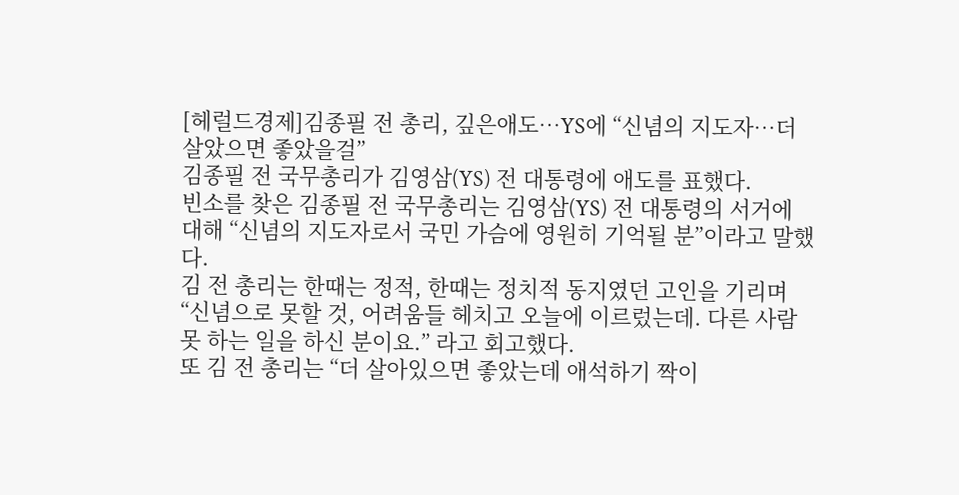[헤럴드경제]김종필 전 총리, 깊은애도…YS에 “신념의 지도자…더 살았으면 좋았을걸”
김종필 전 국무총리가 김영삼(YS) 전 대통령에 애도를 표했다.
빈소를 찾은 김종필 전 국무총리는 김영삼(YS) 전 대통령의 서거에 대해 “신념의 지도자로서 국민 가슴에 영원히 기억될 분”이라고 말했다.
김 전 총리는 한때는 정적, 한때는 정치적 동지였던 고인을 기리며 “신념으로 못할 것, 어려움들 헤치고 오늘에 이르렀는데. 다른 사람 못 하는 일을 하신 분이요.” 라고 회고했다.
또 김 전 총리는 “더 살아있으면 좋았는데 애석하기 짝이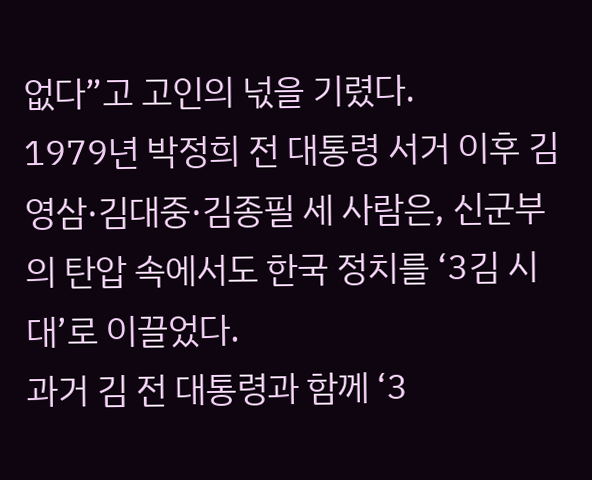없다”고 고인의 넋을 기렸다.
1979년 박정희 전 대통령 서거 이후 김영삼·김대중·김종필 세 사람은, 신군부의 탄압 속에서도 한국 정치를 ‘3김 시대’로 이끌었다.
과거 김 전 대통령과 함께 ‘3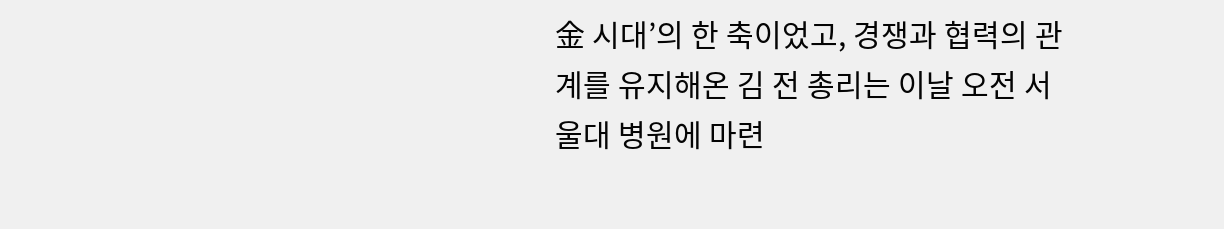金 시대’의 한 축이었고, 경쟁과 협력의 관계를 유지해온 김 전 총리는 이날 오전 서울대 병원에 마련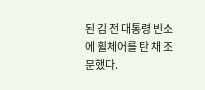된 김 전 대통령 빈소에 휠체어를 탄 채 조문했다.